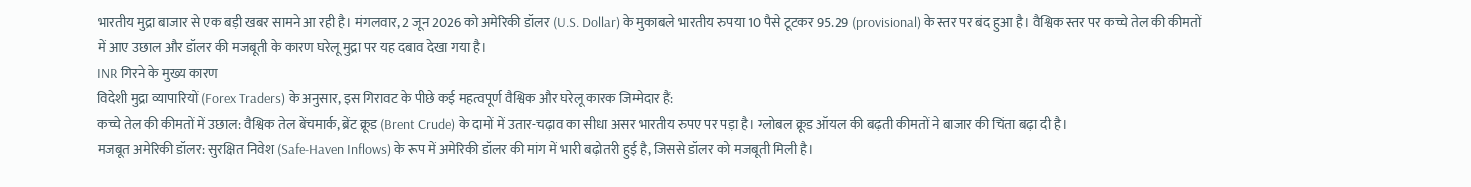भारतीय मुद्रा बाजार से एक बड़ी खबर सामने आ रही है। मंगलवार, 2 जून 2026 को अमेरिकी डॉलर (U.S. Dollar) के मुकाबले भारतीय रुपया 10 पैसे टूटकर 95.29 (provisional) के स्तर पर बंद हुआ है। वैश्विक स्तर पर कच्चे तेल की कीमतों में आए उछाल और डॉलर की मजबूती के कारण घरेलू मुद्रा पर यह दबाव देखा गया है।
INR गिरने के मुख्य कारण
विदेशी मुद्रा व्यापारियों (Forex Traders) के अनुसार, इस गिरावट के पीछे कई महत्वपूर्ण वैश्विक और घरेलू कारक जिम्मेदार हैं:
कच्चे तेल की कीमतों में उछाल: वैश्विक तेल बेंचमार्क, ब्रेंट क्रूड (Brent Crude) के दामों में उतार-चढ़ाव का सीधा असर भारतीय रुपए पर पड़ा है। ग्लोबल क्रूड ऑयल की बढ़ती कीमतों ने बाजार की चिंता बढ़ा दी है।
मजबूत अमेरिकी डॉलर: सुरक्षित निवेश (Safe-Haven Inflows) के रूप में अमेरिकी डॉलर की मांग में भारी बढ़ोतरी हुई है, जिससे डॉलर को मजबूती मिली है।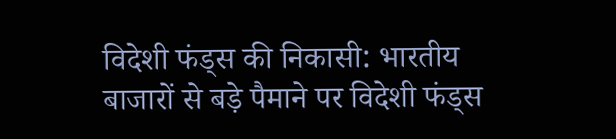विदेशी फंड्स की निकासी: भारतीय बाजारों से बड़े पैमाने पर विदेशी फंड्स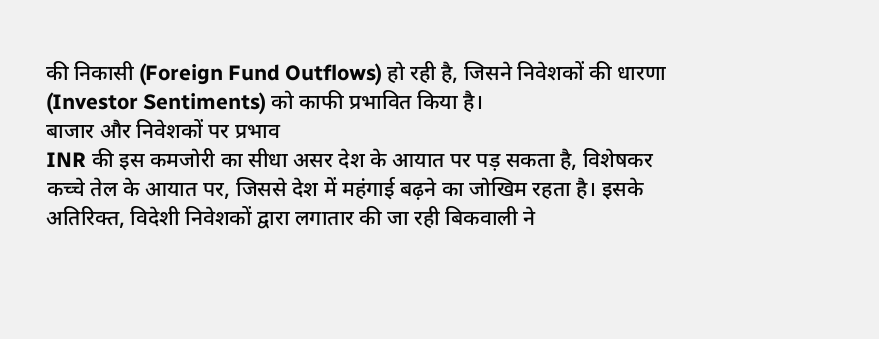की निकासी (Foreign Fund Outflows) हो रही है, जिसने निवेशकों की धारणा (Investor Sentiments) को काफी प्रभावित किया है।
बाजार और निवेशकों पर प्रभाव
INR की इस कमजोरी का सीधा असर देश के आयात पर पड़ सकता है, विशेषकर कच्चे तेल के आयात पर, जिससे देश में महंगाई बढ़ने का जोखिम रहता है। इसके अतिरिक्त, विदेशी निवेशकों द्वारा लगातार की जा रही बिकवाली ने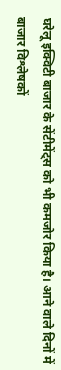घरेलू इक्विटी बाजार के सेंटीमेंट्स को भी कमजोर किया है। आने वाले दिनों में बाजार विश्लेषकों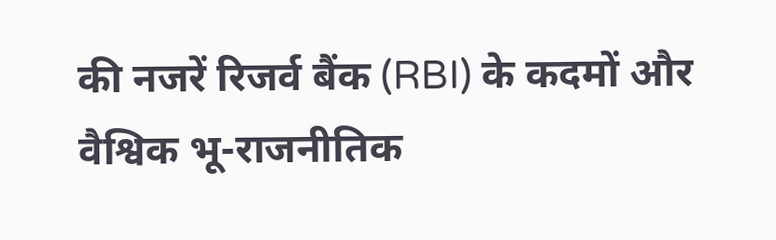की नजरें रिजर्व बैंक (RBI) के कदमों और वैश्विक भू-राजनीतिक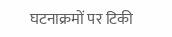घटनाक्रमों पर टिकी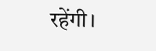रहेंगी।